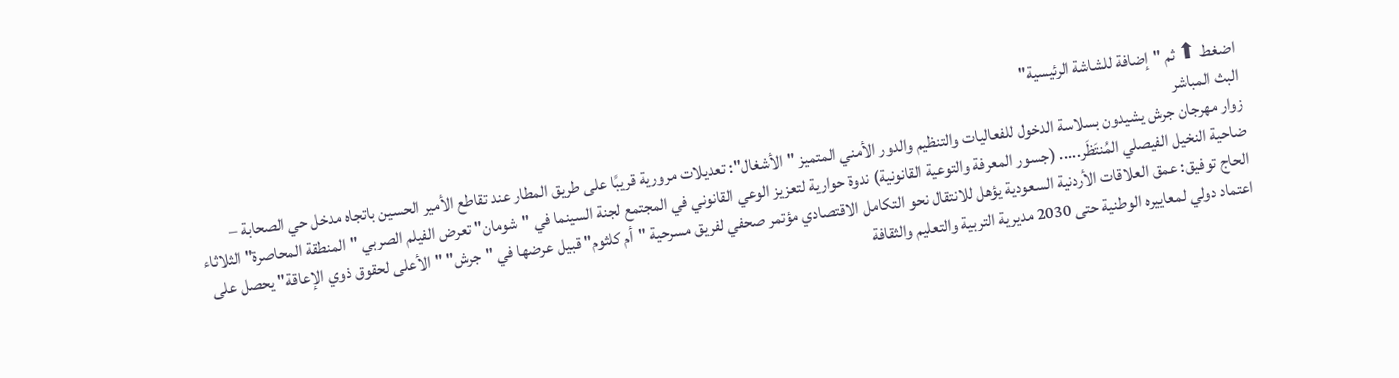اضغط ⬆ ثم "إضافة للشاشة الرئيسية"
البث المباشر
زوار مهرجان جرش يشيدون بسلاسة الدخول للفعاليات والتنظيم والدور الأمني المتميز "الأشغال": تعديلات مرورية قريبًا على طريق المطار عند تقاطع الأمير الحسين باتجاه مدخل حي الصحابة – ضاحية النخيل الفيصلي المُنتَظَر..... (جسور المعرفة والتوعية القانونية) ندوة حوارية لتعزيز الوعي القانوني في المجتمع لجنة السينما في "شومان" تعرض الفيلم الصربي "المنطقة المحاصرة" الثلاثاء الحاج توفيق: عمق العلاقات الأردنية السعودية يؤهل للانتقال نحو التكامل الاقتصادي مؤتمر صحفي لفريق مسرحية "أم كلثوم" قبيل عرضها في "جرش" "الأعلى لحقوق ذوي الإعاقة" يحصل على اعتماد دولي لمعاييره الوطنية حتى 2030 مديرية التربية والتعليم والثقافة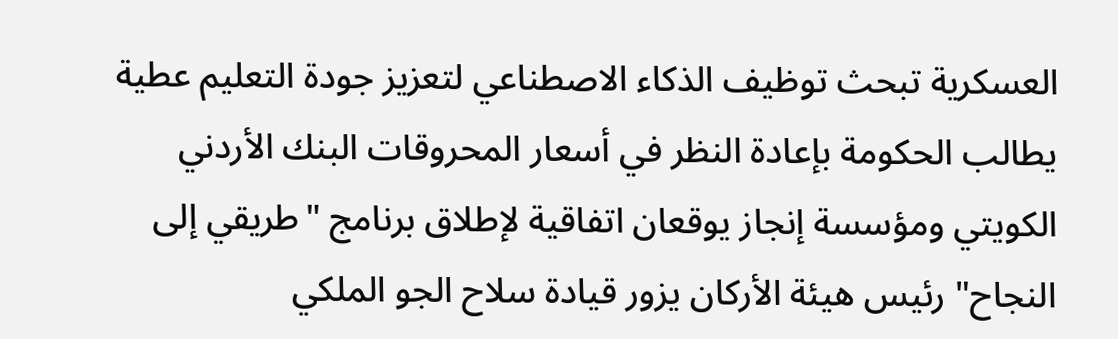العسكرية تبحث توظيف الذكاء الاصطناعي لتعزيز جودة التعليم عطية يطالب الحكومة بإعادة النظر في أسعار المحروقات البنك الأردني الكويتي ومؤسسة إنجاز يوقعان اتفاقية لإطلاق برنامج "طريقي إلى النجاح" رئيس هيئة الأركان يزور قيادة سلاح الجو الملكي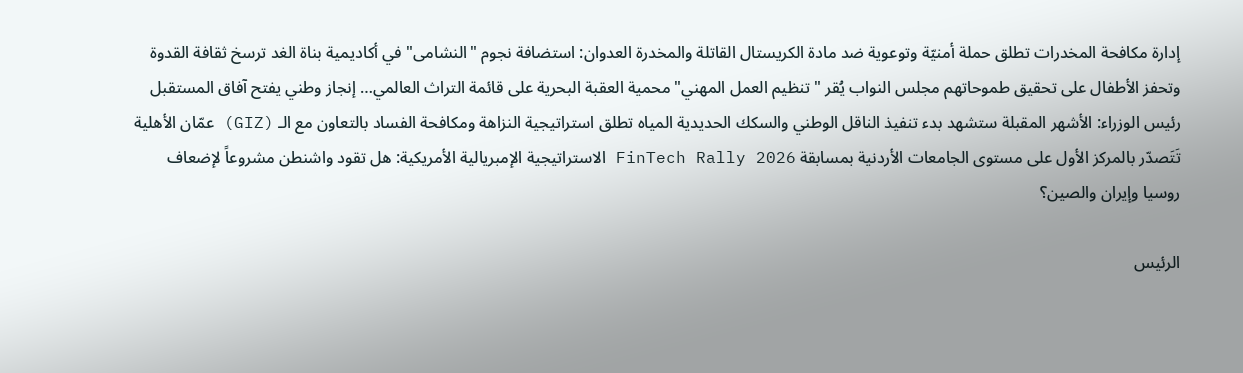إدارة مكافحة المخدرات تطلق حملة أمنيّة وتوعوية ضد مادة الكريستال القاتلة والمخدرة العدوان: استضافة نجوم "النشامى" في أكاديمية بناة الغد ترسخ ثقافة القدوة وتحفز الأطفال على تحقيق طموحاتهم مجلس النواب يُقر "تنظيم العمل المهني" محمية العقبة البحرية على قائمة التراث العالمي… إنجاز وطني يفتح آفاق المستقبل رئيس الوزراء: الأشهر المقبلة ستشهد بدء تنفيذ الناقل الوطني والسكك الحديدية المياه تطلق استراتيجية النزاهة ومكافحة الفساد بالتعاون مع الـ (GIZ) عمّان الأهلية تَتَصدّر بالمركز الأول على مستوى الجامعات الأردنية بمسابقة FinTech Rally 2026 الاستراتيجية الإمبريالية الأمريكية: هل تقود واشنطن مشروعاً لإضعاف روسيا وإيران والصين؟

الرئيس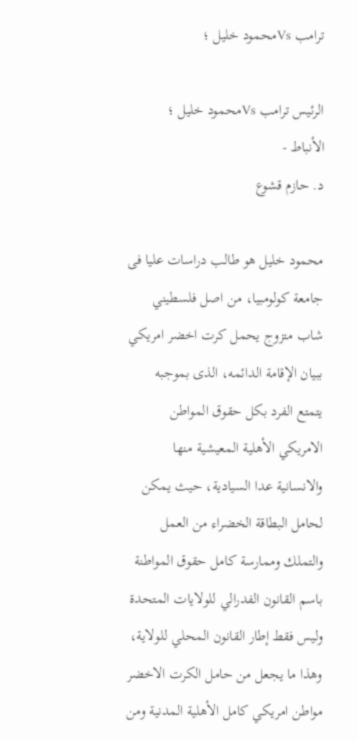ترامب Vsمحمود خليل ؛

الرئيس ترامب Vsمحمود خليل ؛
الأنباط -
د. حازم قشوع

محمود خليل هو طالب دراسات عليا فى جامعة كولومبيا، من اصل فلسطيني شاب متزوج يحمل كرت اخضر امريكي ببيان الإقامة الدائمه، الذى بموجبه يتمتع الفرد بكل حقوق المواطن الامريكي الأهلية المعيشية منها والانسانية عدا السيادية، حيث يمكن لحامل البطاقة الخضراء من العمل والتملك وممارسة كامل حقوق المواطنة باسم القانون الفدرالي للولايات المتحدة وليس فقط إطار القانون المحلي للولاية، وهذا ما يجعل من حامل الكرت الاخضر مواطن امريكي كامل الأهلية المدنية ومن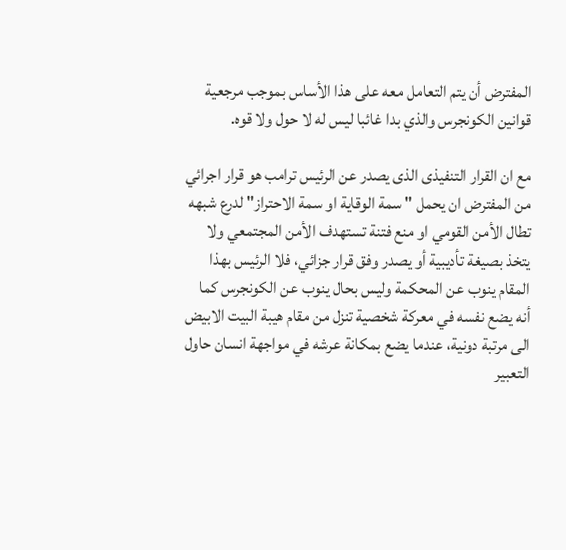المفترض أن يتم التعامل معه على هذا الأساس بموجب مرجعية قوانين الكونجرس والذي بدا غائبا ليس له لا حول ولا قوه.

مع ان القرار التنفيذى الذى يصدر عن الرئيس ترامب هو قرار اجرائي من المفترض ان يحمل " سمة الوقاية او سمة الاحتراز" لدرع شبهه تطال الأمن القومي او منع فتنة تستهدف الأمن المجتمعي ولا يتخذ بصيغة تأديبية أو يصدر وفق قرار جزائي، فلا الرئيس بهذا المقام ينوب عن المحكمة وليس بحال ينوب عن الكونجرس كما أنه يضع نفسه في معركة شخصية تنزل من مقام هيبة البيت الابيض الى مرتبة دونية، عندما يضع بمكانة عرشه في مواجهة انسان حاول التعبير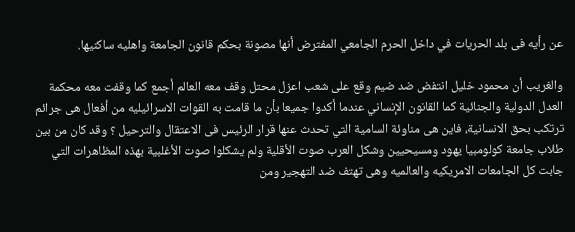عن رأيه فى بلد الحريات في داخل الحرم الجامعي المفترض أنها مصونة بحكم قانون الجامعة واهليه ساكنيها.

والغريب أن محمود خليل انتفض ضد ضيم وقع على شعب اعزل محتل وقف معه العالم أجمع كما وقفت معه محكمة العدل الدولية والجنائية كما القانون الإنساني عندما أكدوا جميعا بأن ما قامت به القوات الاسرائيليه من أفعال هى جرائم ترتكب بحق الانسانية، فاين هى مناوئة السامية التي تحدث عنها قرار الرئيس فى الاعتقال والترحيل ؟ وقد كان من بين طلاب جامعة كولومبيا يهود ومسيحيين وشكل العرب صوت الأقلية ولم يشكلوا صوت الأغلبية بهذه المظاهرات التي جابت كل الجامعات الامريكيه والعالميه وهى تهتف ضد التهجير ومن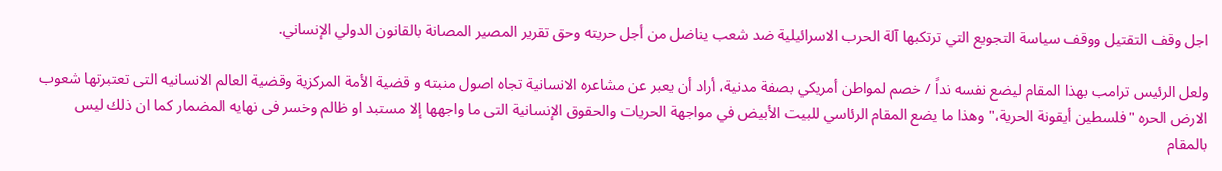اجل وقف التقتيل ووقف سياسة التجويع التي ترتكبها آلة الحرب الاسرائيلية ضد شعب يناضل من أجل حريته وحق تقرير المصير المصانة بالقانون الدولي الإنساني.

ولعل الرئيس ترامب بهذا المقام ليضع نفسه نداً / خصم لمواطن أمريكي بصفة مدنية، أراد أن يعبر عن مشاعره الانسانية تجاه اصول منبته و قضية الأمة المركزية وقضية العالم الانسانيه التى تعتبرتها شعوب الارض الحره "فلسطين أيقونة الحرية،" وهذا ما يضع المقام الرئاسي للبيت الأبيض في مواجهة الحريات والحقوق الإنسانية التى ما واجهها إلا مستبد او ظالم وخسر فى نهايه المضمار كما ان ذلك ليس بالمقام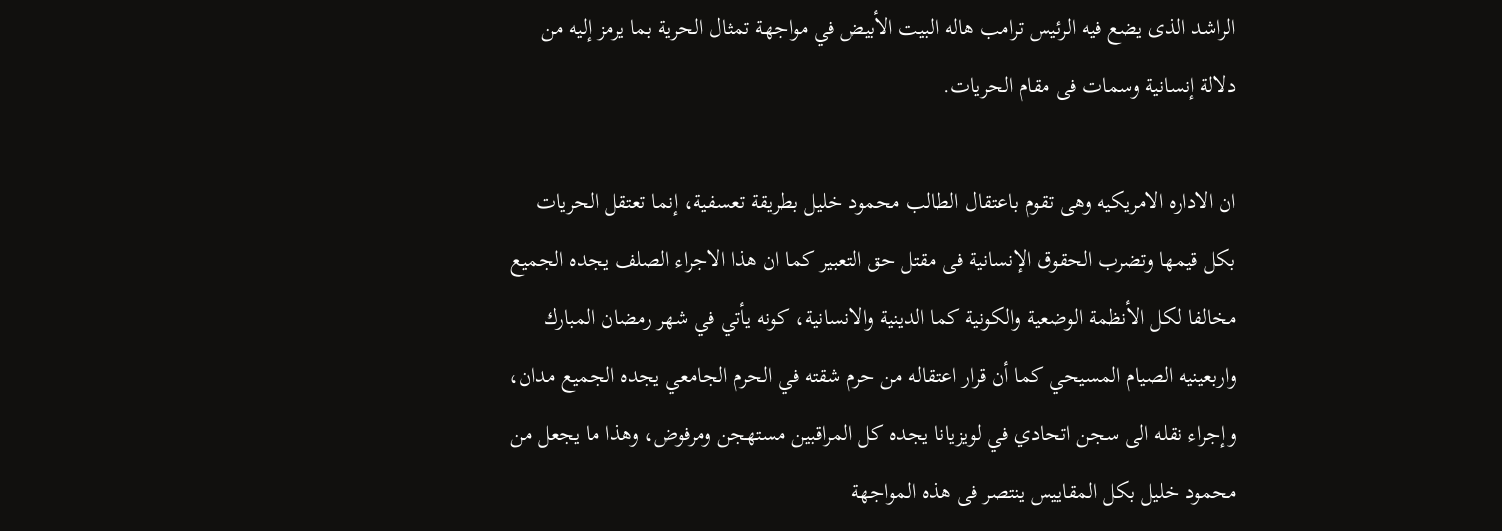الراشد الذى يضع فيه الرئيس ترامب هاله البيت الأبيض في مواجهة تمثال الحرية بما يرمز إليه من دلالة إنسانية وسمات فى مقام الحريات.

ان الاداره الامريكيه وهى تقوم باعتقال الطالب محمود خليل بطريقة تعسفية، إنما تعتقل الحريات بكل قيمها وتضرب الحقوق الإنسانية فى مقتل حق التعبير كما ان هذا الاجراء الصلف يجده الجميع مخالفا لكل الأنظمة الوضعية والكونية كما الدينية والانسانية، كونه يأتي في شهر رمضان المبارك واربعينيه الصيام المسيحي كما أن قرار اعتقاله من حرم شقته في الحرم الجامعي يجده الجميع مدان، وإجراء نقله الى سجن اتحادي في لويزيانا يجده كل المراقبين مستهجن ومرفوض، وهذا ما يجعل من محمود خليل بكل المقاييس ينتصر فى هذه المواجهة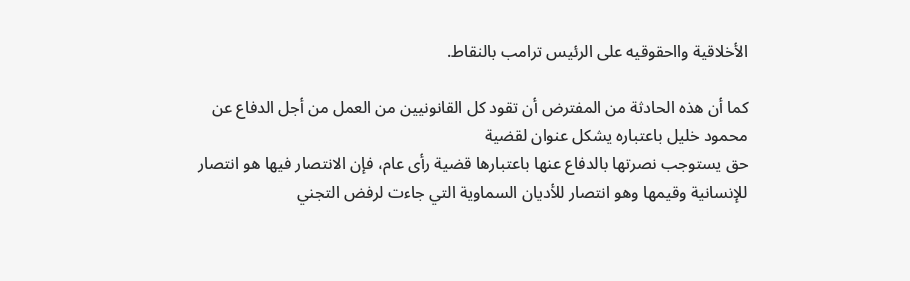الأخلاقية وااحقوقيه على الرئيس ترامب بالنقاط.

كما أن هذه الحادثة من المفترض أن تقود كل القانونيين من العمل من أجل الدفاع عن محمود خليل باعتباره يشكل عنوان لقضية
حق يستوجب نصرتها بالدفاع عنها باعتبارها قضية رأى عام، فإن الانتصار فيها هو انتصار للإنسانية وقيمها وهو انتصار للأديان السماوية التي جاءت لرفض التجني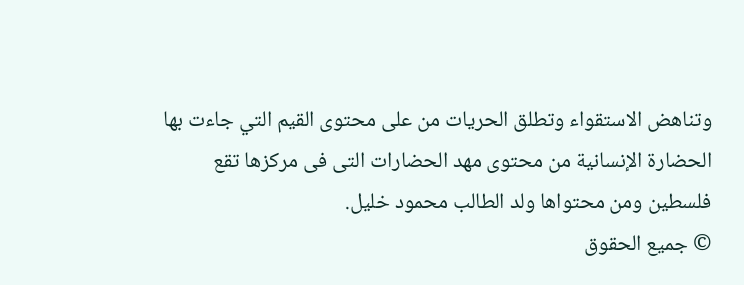وتناهض الاستقواء وتطلق الحريات من على محتوى القيم التي جاءت بها الحضارة الإنسانية من محتوى مهد الحضارات التى فى مركزها تقع فلسطين ومن محتواها ولد الطالب محمود خليل.
© جميع الحقوق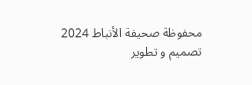محفوظة صحيفة الأنباط 2024
تصميم و تطوير